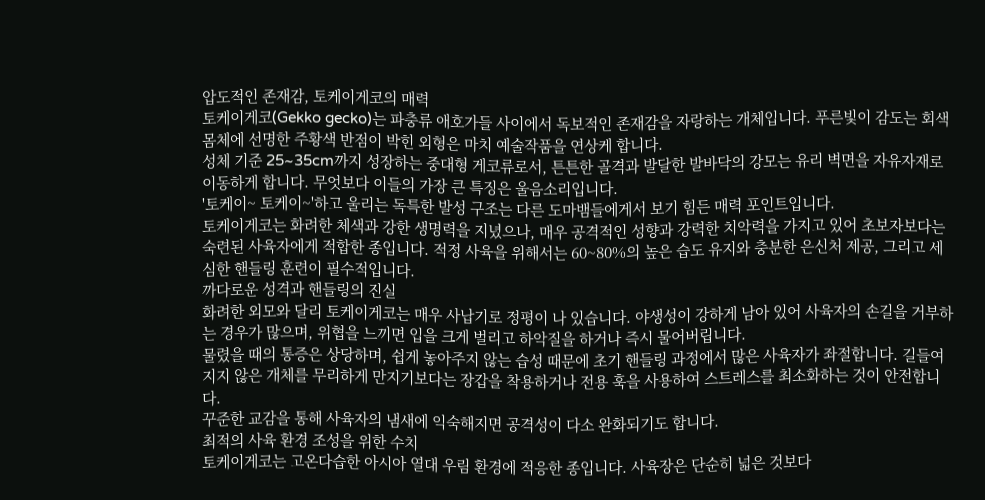압도적인 존재감, 토케이게코의 매력
토케이게코(Gekko gecko)는 파충류 애호가들 사이에서 독보적인 존재감을 자랑하는 개체입니다. 푸른빛이 감도는 회색 몸체에 선명한 주황색 반점이 박힌 외형은 마치 예술작품을 연상케 합니다.
성체 기준 25~35cm까지 성장하는 중대형 게코류로서, 튼튼한 골격과 발달한 발바닥의 강모는 유리 벽면을 자유자재로 이동하게 합니다. 무엇보다 이들의 가장 큰 특징은 울음소리입니다.
'토케이~ 토케이~'하고 울리는 독특한 발성 구조는 다른 도마뱀들에게서 보기 힘든 매력 포인트입니다.
토케이게코는 화려한 체색과 강한 생명력을 지녔으나, 매우 공격적인 성향과 강력한 치악력을 가지고 있어 초보자보다는 숙련된 사육자에게 적합한 종입니다. 적정 사육을 위해서는 60~80%의 높은 습도 유지와 충분한 은신처 제공, 그리고 세심한 핸들링 훈련이 필수적입니다.
까다로운 성격과 핸들링의 진실
화려한 외모와 달리 토케이게코는 매우 사납기로 정평이 나 있습니다. 야생성이 강하게 남아 있어 사육자의 손길을 거부하는 경우가 많으며, 위협을 느끼면 입을 크게 벌리고 하악질을 하거나 즉시 물어버립니다.
물렸을 때의 통증은 상당하며, 쉽게 놓아주지 않는 습성 때문에 초기 핸들링 과정에서 많은 사육자가 좌절합니다. 길들여지지 않은 개체를 무리하게 만지기보다는 장갑을 착용하거나 전용 훅을 사용하여 스트레스를 최소화하는 것이 안전합니다.
꾸준한 교감을 통해 사육자의 냄새에 익숙해지면 공격성이 다소 완화되기도 합니다.
최적의 사육 환경 조성을 위한 수치
토케이게코는 고온다습한 아시아 열대 우림 환경에 적응한 종입니다. 사육장은 단순히 넓은 것보다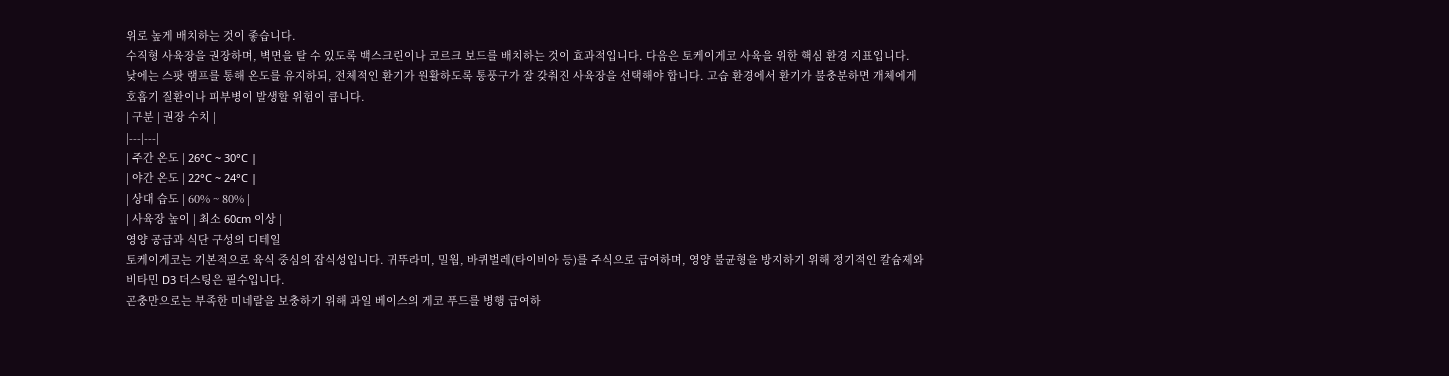위로 높게 배치하는 것이 좋습니다.
수직형 사육장을 권장하며, 벽면을 탈 수 있도록 백스크린이나 코르크 보드를 배치하는 것이 효과적입니다. 다음은 토케이게코 사육을 위한 핵심 환경 지표입니다.
낮에는 스팟 램프를 통해 온도를 유지하되, 전체적인 환기가 원활하도록 통풍구가 잘 갖춰진 사육장을 선택해야 합니다. 고습 환경에서 환기가 불충분하면 개체에게 호흡기 질환이나 피부병이 발생할 위험이 큽니다.
| 구분 | 권장 수치 |
|---|---|
| 주간 온도 | 26°C ~ 30°C |
| 야간 온도 | 22°C ~ 24°C |
| 상대 습도 | 60% ~ 80% |
| 사육장 높이 | 최소 60cm 이상 |
영양 공급과 식단 구성의 디테일
토케이게코는 기본적으로 육식 중심의 잡식성입니다. 귀뚜라미, 밀웜, 바퀴벌레(타이비아 등)를 주식으로 급여하며, 영양 불균형을 방지하기 위해 정기적인 칼슘제와 비타민 D3 더스팅은 필수입니다.
곤충만으로는 부족한 미네랄을 보충하기 위해 과일 베이스의 게코 푸드를 병행 급여하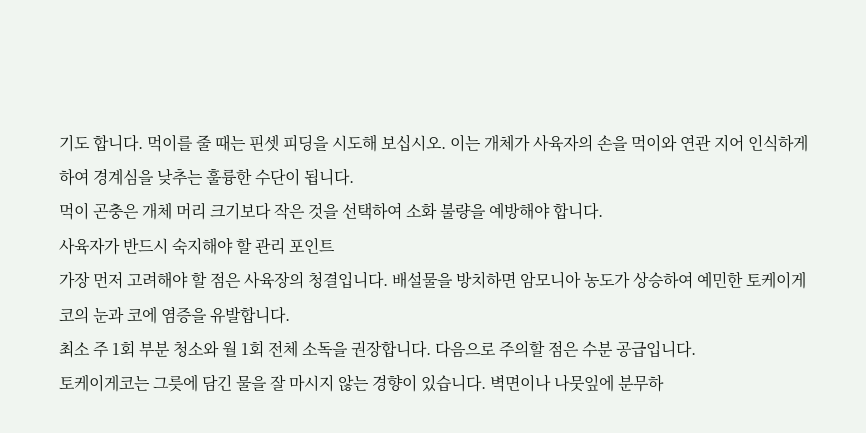기도 합니다. 먹이를 줄 때는 핀셋 피딩을 시도해 보십시오. 이는 개체가 사육자의 손을 먹이와 연관 지어 인식하게 하여 경계심을 낮추는 훌륭한 수단이 됩니다.
먹이 곤충은 개체 머리 크기보다 작은 것을 선택하여 소화 불량을 예방해야 합니다.
사육자가 반드시 숙지해야 할 관리 포인트
가장 먼저 고려해야 할 점은 사육장의 청결입니다. 배설물을 방치하면 암모니아 농도가 상승하여 예민한 토케이게코의 눈과 코에 염증을 유발합니다.
최소 주 1회 부분 청소와 월 1회 전체 소독을 권장합니다. 다음으로 주의할 점은 수분 공급입니다.
토케이게코는 그릇에 담긴 물을 잘 마시지 않는 경향이 있습니다. 벽면이나 나뭇잎에 분무하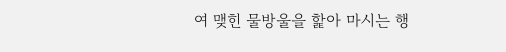여 맺힌 물방울을 핥아 마시는 행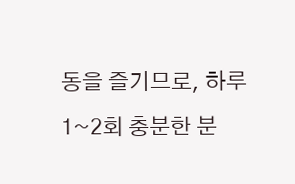동을 즐기므로, 하루 1~2회 충분한 분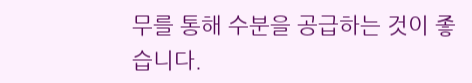무를 통해 수분을 공급하는 것이 좋습니다.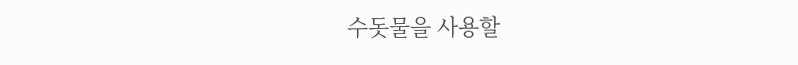수돗물을 사용할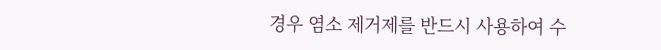경우 염소 제거제를 반드시 사용하여 수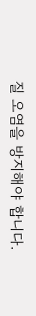질 오염을 방지해야 합니다.